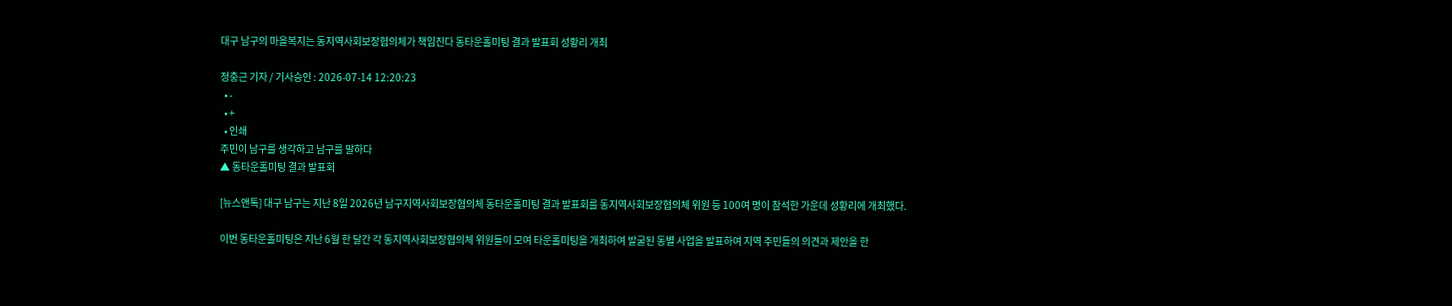대구 남구의 마을복지는 동지역사회보장협의체가 책임진다 동타운홀미팅 결과 발표회 성황리 개최

정충근 기자 / 기사승인 : 2026-07-14 12:20:23
  • -
  • +
  • 인쇄
주민이 남구를 생각하고 남구를 말하다
▲ 동타운홀미팅 결과 발표회

[뉴스앤톡] 대구 남구는 지난 8일 2026년 남구지역사회보장협의체 동타운홀미팅 결과 발표회를 동지역사회보장협의체 위원 등 100여 명이 참석한 가운데 성황리에 개최했다.

이번 동타운홀미팅은 지난 6월 한 달간 각 동지역사회보장협의체 위원들이 모여 타운홀미팅을 개최하여 발굴된 동별 사업을 발표하여 지역 주민들의 의견과 제안을 한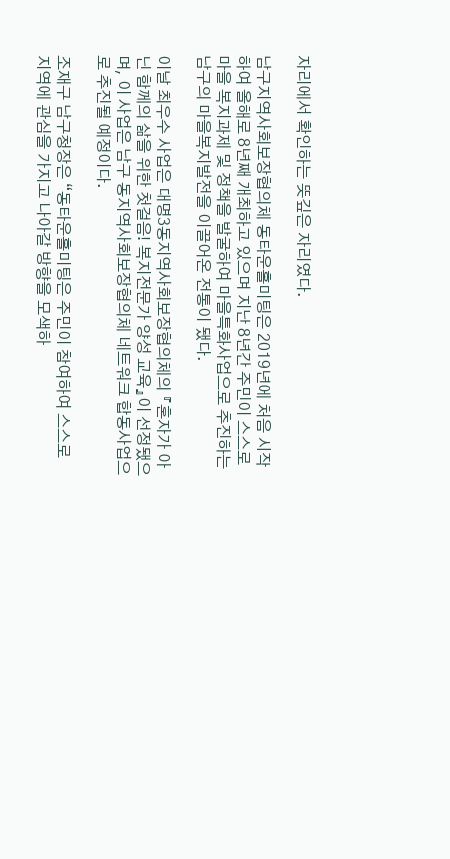자리에서 확인하는 뜻깊은 자리였다.

남구지역사회보장협의체 동타운홀미팅은 2019년에 처음 시작하여 올해로 8년째 개최하고 있으며 지난 8년간 주민이 스스로 마을 복지과제 및 정책을 발굴하여 마을특화사업으로 추진하는 남구의 마을복지발전을 이끌어온 전통이 됐다.

이날 최우수 사업은 대명3동지역사회보장협의체의 『혼자가 아닌 함께의 삶을 위한 첫걸음! 복지전문가 양성 교육』이 선정됐으며, 이 사업은 남구 동지역사회보장협의체 네트워크 합동사업으로 추진될 예정이다.

조재구 남구청장은 “동타운홀미팅은 주민이 참여하여 스스로 지역에 관심을 가지고 나아갈 방향을 모색하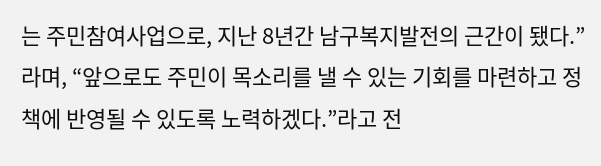는 주민참여사업으로, 지난 8년간 남구복지발전의 근간이 됐다.”라며, “앞으로도 주민이 목소리를 낼 수 있는 기회를 마련하고 정책에 반영될 수 있도록 노력하겠다.”라고 전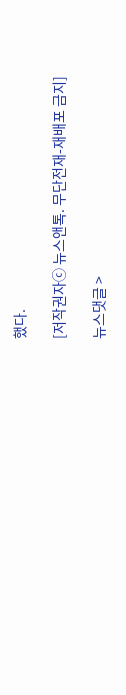했다.

[저작권자ⓒ 뉴스앤톡. 무단전재-재배포 금지]

뉴스댓글 >